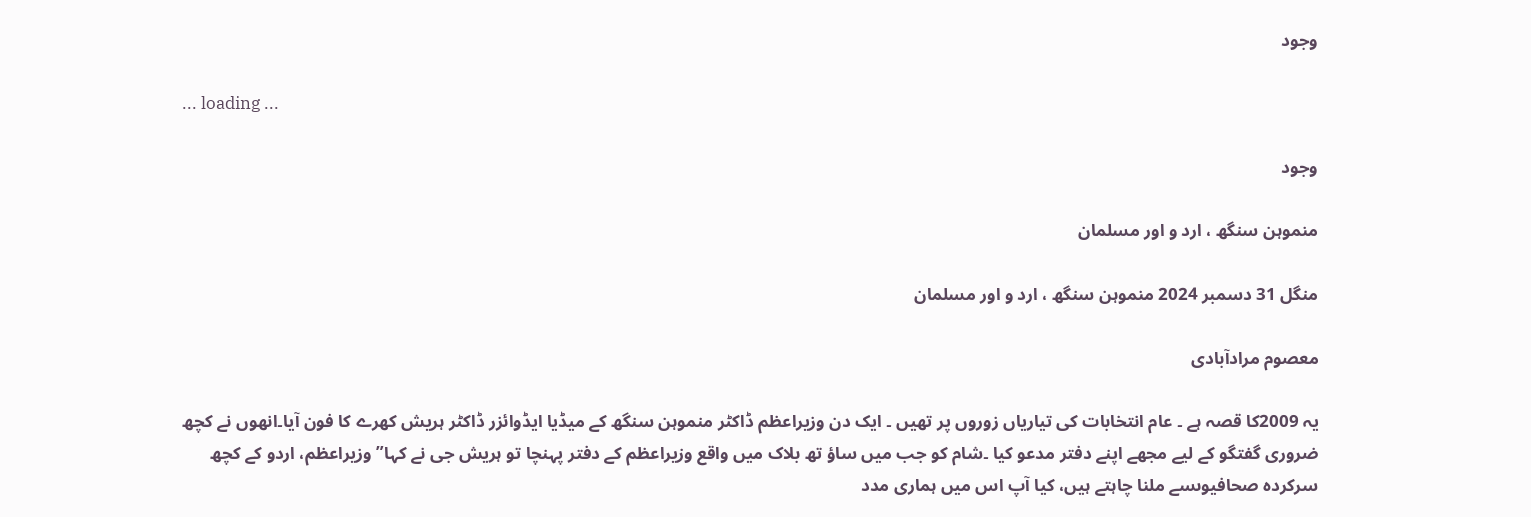وجود

... loading ...

وجود

منموہن سنگھ ، ارد و اور مسلمان

منگل 31 دسمبر 2024 منموہن سنگھ ، ارد و اور مسلمان

معصوم مرادآبادی

یہ 2009کا قصہ ہے ۔ عام انتخابات کی تیاریاں زوروں پر تھیں ۔ ایک دن وزیراعظم ڈاکٹر منموہن سنگھ کے میڈیا ایڈوائزر ڈاکٹر ہریش کھرے کا فون آیا۔انھوں نے کچھ ضروری گفتگو کے لیے مجھے اپنے دفتر مدعو کیا ۔شام کو جب میں ساؤ تھ بلاک میں واقع وزیراعظم کے دفتر پہنچا تو ہریش جی نے کہا”وزیراعظم، اردو کے کچھ سرکردہ صحافیوںسے ملنا چاہتے ہیں، کیا آپ اس میں ہماری مدد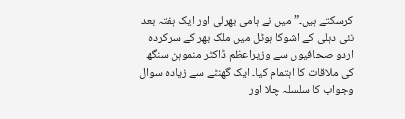کرسکتے ہیں۔” میں نے ہامی بھرلی اور ایک ہفتہ بعد نئی دہلی کے اشوکا ہوٹل میں ملک بھر کے سرکردہ اردو صحافیوں سے وزیراعظم ڈاکٹر منموہن سنگھ کی ملاقات کا اہتمام کیا۔ ایک گھنٹے سے زیادہ سوال وجواب کا سلسلہ چلا اور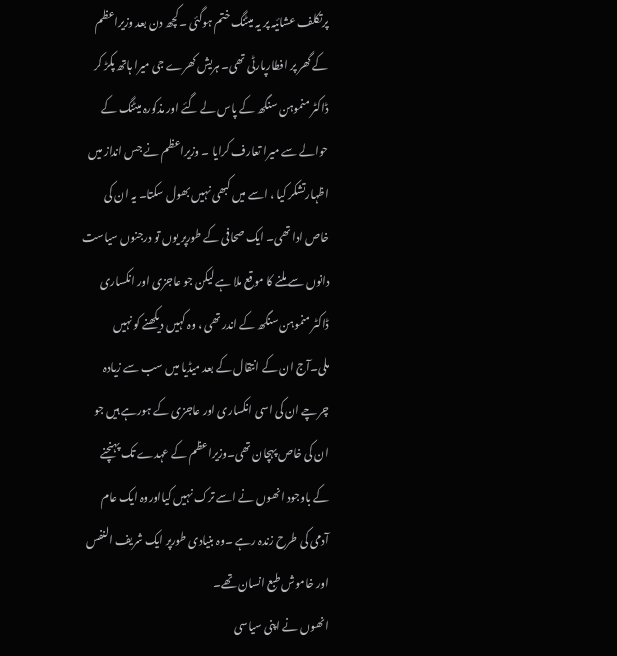پرتکلف عشائیہ پر یہ میٹنگ ختم ہوگئی ۔کچھ دن بعد وزیراعظم کے گھر پر افطارپارٹی تھی۔ ہریش کھرے جی میرا ہاتھ پکڑ کر ڈاکٹر منموہن سنگھ کے پاس لے گئے اور مذکورہ میٹنگ کے حوالے سے میرا تعارف کرایا ۔ وزیراعظم نے جس انداز میں اظہارتشکر کیا ، اسے میں کبھی نہیں بھول سکتا۔ یہ ان کی خاص ادا تھی۔ ایک صحافی کے طورپر یوں تو درجنوں سیاست دانوں سے ملنے کا موقع ملا ہے لیکن جو عاجزی اور انکساری ڈاکٹر منموہن سنگھ کے اندر تھی ، وہ کہیں دیکھنے کو نہیں ملی۔آج ان کے انتقال کے بعد میڈیا میں سب سے زیادہ چرچے ان کی اسی انکساری اور عاجزی کے ہورہے ہیں جو ان کی خاص پہچان تھی۔وزیراعظم کے عہدے تک پہنچنے کے باوجود انھوں نے اسے ترک نہیں کیااوروہ ایک عام آدمی کی طرح زندہ رہے ۔وہ بنیادی طورپر ایک شریف النفس اور خاموش طبع انسان تھے۔
انھوں نے اپنی سیاسی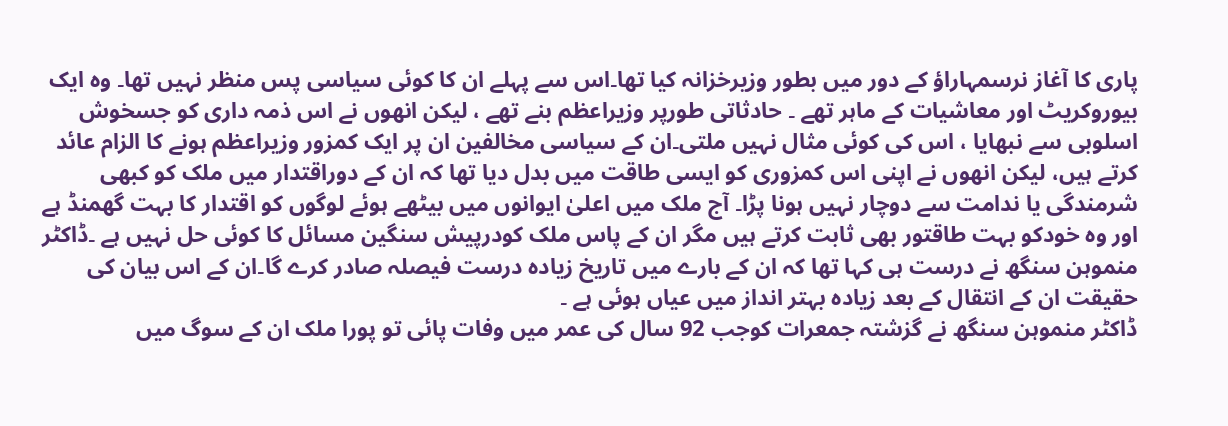پاری کا آغاز نرسمہاراؤ کے دور میں بطور وزیرخزانہ کیا تھا۔اس سے پہلے ان کا کوئی سیاسی پس منظر نہیں تھا۔ وہ ایک بیوروکریٹ اور معاشیات کے ماہر تھے ۔ حادثاتی طورپر وزیراعظم بنے تھے ، لیکن انھوں نے اس ذمہ داری کو جسخوش اسلوبی سے نبھایا ، اس کی کوئی مثال نہیں ملتی۔ان کے سیاسی مخالفین ان پر ایک کمزور وزیراعظم ہونے کا الزام عائد کرتے ہیں، لیکن انھوں نے اپنی اس کمزوری کو ایسی طاقت میں بدل دیا تھا کہ ان کے دوراقتدار میں ملک کو کبھی شرمندگی یا ندامت سے دوچار نہیں ہونا پڑا۔ آج ملک میں اعلیٰ ایوانوں میں بیٹھے ہوئے لوگوں کو اقتدار کا بہت گھمنڈ ہے اور وہ خودکو بہت طاقتور بھی ثابت کرتے ہیں مگر ان کے پاس ملک کودرپیش سنگین مسائل کا کوئی حل نہیں ہے ۔ڈاکٹر منموہن سنگھ نے درست ہی کہا تھا کہ ان کے بارے میں تاریخ زیادہ درست فیصلہ صادر کرے گا۔ان کے اس بیان کی حقیقت ان کے انتقال کے بعد زیادہ بہتر انداز میں عیاں ہوئی ہے ۔
ڈاکٹر منموہن سنگھ نے گزشتہ جمعرات کوجب 92 سال کی عمر میں وفات پائی تو پورا ملک ان کے سوگ میں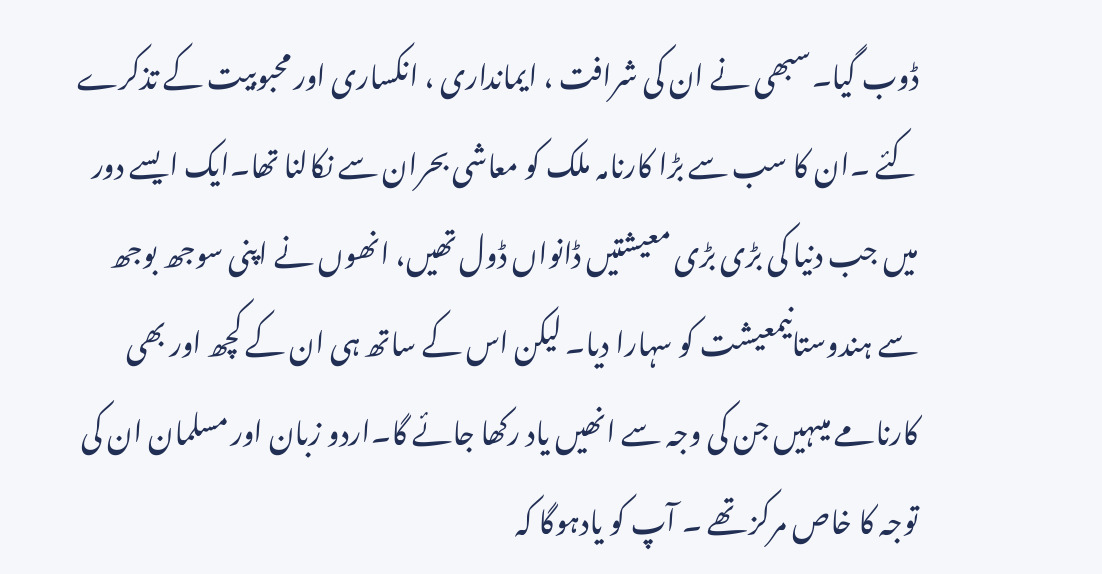ڈوب گیا۔سبھی نے ان کی شرافت ، ایمانداری ، انکساری اور محبوبیت کے تذکرے کئے ۔ان کا سب سے بڑا کارنامہ ملک کو معاشی بحران سے نکالنا تھا۔ایک ایسے دور میں جب دنیا کی بڑی بڑی معیشتیں ڈانواں ڈول تھیں، انھوں نے اپنی سوجھ بوجھ سے ہندوستانیمعیشت کو سہارا دیا۔ لیکن اس کے ساتھ ہی ان کے کچھ اور بھی کارنامے میںہیں جن کی وجہ سے انھیں یاد رکھا جائے گا۔اردو زبان اور مسلمان ان کی توجہ کا خاص مرکز تھے ۔ آپ کو یادہوگا کہ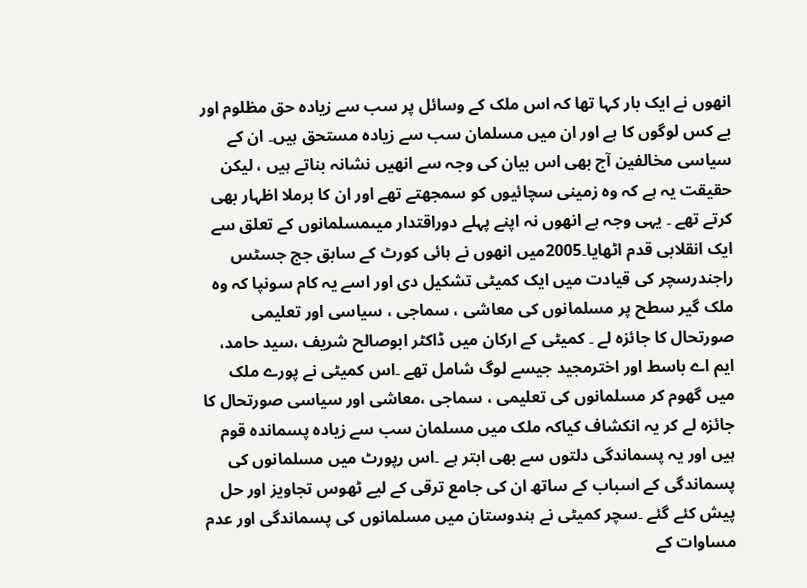انھوں نے ایک بار کہا تھا کہ اس ملک کے وسائل پر سب سے زیادہ حق مظلوم اور بے کس لوگوں کا ہے اور ان میں مسلمان سب سے زیادہ مستحق ہیں۔ ان کے سیاسی مخالفین آج بھی اس بیان کی وجہ سے انھیں نشانہ بناتے ہیں ، لیکن حقیقت یہ ہے کہ وہ زمینی سچائیوں کو سمجھتے تھے اور ان کا برملا اظہار بھی کرتے تھے ۔ یہی وجہ ہے انھوں نہ اپنے پہلے دوراقتدار میںمسلمانوں کے تعلق سے ایک انقلابی قدم اٹھایا۔2005میں انھوں نے ہائی کورٹ کے سابق جج جسٹس راجندرسچر کی قیادت میں ایک کمیٹی تشکیل دی اور اسے یہ کام سونپا کہ وہ ملک گیر سطح پر مسلمانوں کی معاشی ، سماجی ، سیاسی اور تعلیمی صورتحال کا جائزہ لے ۔ کمیٹی کے ارکان میں ڈاکٹر ابوصالح شریف ،سید حامد، ایم اے باسط اور اخترمجید جیسے لوگ شامل تھے ۔اس کمیٹی نے پورے ملک میں گھوم کر مسلمانوں کی تعلیمی ، سماجی ،معاشی اور سیاسی صورتحال کا جائزہ لے کر یہ انکشاف کیاکہ ملک میں مسلمان سب سے زیادہ پسماندہ قوم ہیں اور یہ پسماندگی دلتوں سے بھی ابتر ہے ۔اس رپورٹ میں مسلمانوں کی پسماندگی کے اسباب کے ساتھ ان کی جامع ترقی کے لیے ٹھوس تجاویز اور حل پیش کئے گئے ۔سچر کمیٹی نے ہندوستان میں مسلمانوں کی پسماندگی اور عدم مساوات کے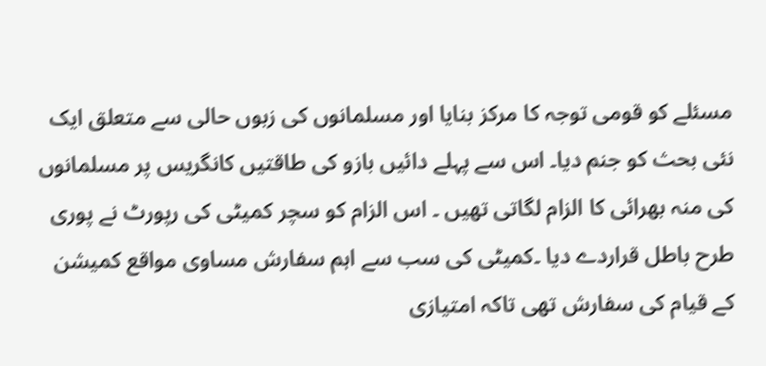مسئلے کو قومی توجہ کا مرکز بنایا اور مسلمانوں کی زبوں حالی سے متعلق ایک نئی بحث کو جنم دیا۔ اس سے پہلے دائیں بازو کی طاقتیں کانگریس پر مسلمانوں کی منہ بھرائی کا الزام لگاتی تھیں ۔ اس الزام کو سچر کمیٹی کی رپورٹ نے پوری طرح باطل قراردے دیا ۔کمیٹی کی سب سے اہم سفارش مساوی مواقع کمیشن کے قیام کی سفارش تھی تاکہ امتیازی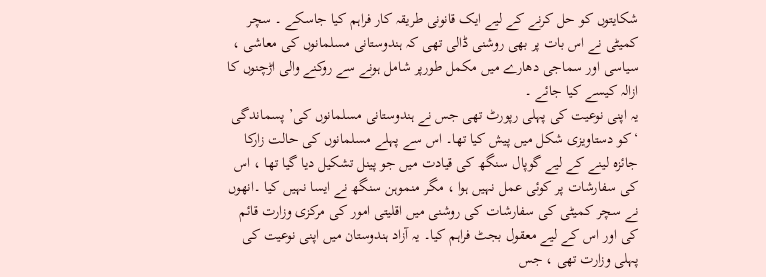شکایتوں کو حل کرنے کے لیے ایک قانونی طریقہ کار فراہم کیا جاسکے ۔ سچر کمیٹی نے اس بات پر بھی روشنی ڈالی تھی کہ ہندوستانی مسلمانوں کی معاشی ، سیاسی اور سماجی دھارے میں مکمل طورپر شامل ہونے سے روکنے والی اڑچنوں کا ازالہ کیسے کیا جائے ۔
یہ اپنی نوعیت کی پہلی رپورٹ تھی جس نے ہندوستانی مسلمانوں کی’ پسماندگی ‘کو دستاویزی شکل میں پیش کیا تھا۔ اس سے پہلے مسلمانوں کی حالت زارکا جائزہ لینے کے لیے گوپال سنگھ کی قیادت میں جو پینل تشکیل دیا گیا تھا ، اس کی سفارشات پر کوئی عمل نہیں ہوا ، مگر منموہن سنگھ نے ایسا نہیں کیا ۔انھوں نے سچر کمیٹی کی سفارشات کی روشنی میں اقلیتی امور کی مرکزی وزارت قائم کی اور اس کے لیے معقول بجٹ فراہم کیا۔ یہ آزاد ہندوستان میں اپنی نوعیت کی پہلی وزارت تھی ، جس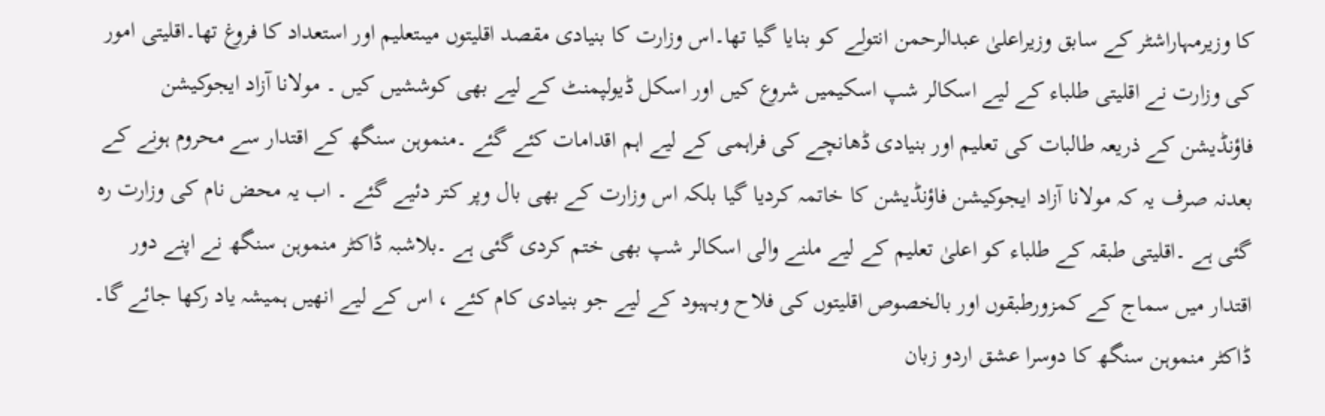کا وزیرمہاراشٹر کے سابق وزیراعلیٰ عبدالرحمن انتولے کو بنایا گیا تھا۔اس وزارت کا بنیادی مقصد اقلیتوں میںتعلیم اور استعداد کا فروغ تھا۔اقلیتی امور کی وزارت نے اقلیتی طلباء کے لیے اسکالر شپ اسکیمیں شروع کیں اور اسکل ڈیولپمنٹ کے لیے بھی کوششیں کیں ۔ مولانا آزاد ایجوکیشن فاؤنڈیشن کے ذریعہ طالبات کی تعلیم اور بنیادی ڈھانچے کی فراہمی کے لیے اہم اقدامات کئے گئے ۔منموہن سنگھ کے اقتدار سے محروم ہونے کے بعدنہ صرف یہ کہ مولانا آزاد ایجوکیشن فاؤنڈیشن کا خاتمہ کردیا گیا بلکہ اس وزارت کے بھی بال وپر کتر دئیے گئے ۔ اب یہ محض نام کی وزارت رہ گئی ہے ۔اقلیتی طبقہ کے طلباء کو اعلیٰ تعلیم کے لیے ملنے والی اسکالر شپ بھی ختم کردی گئی ہے ۔بلاشبہ ڈاکٹر منموہن سنگھ نے اپنے دور اقتدار میں سماج کے کمزورطبقوں اور بالخصوص اقلیتوں کی فلاح وبہبود کے لیے جو بنیادی کام کئے ، اس کے لیے انھیں ہمیشہ یاد رکھا جائے گا۔
ڈاکٹر منموہن سنگھ کا دوسرا عشق اردو زبان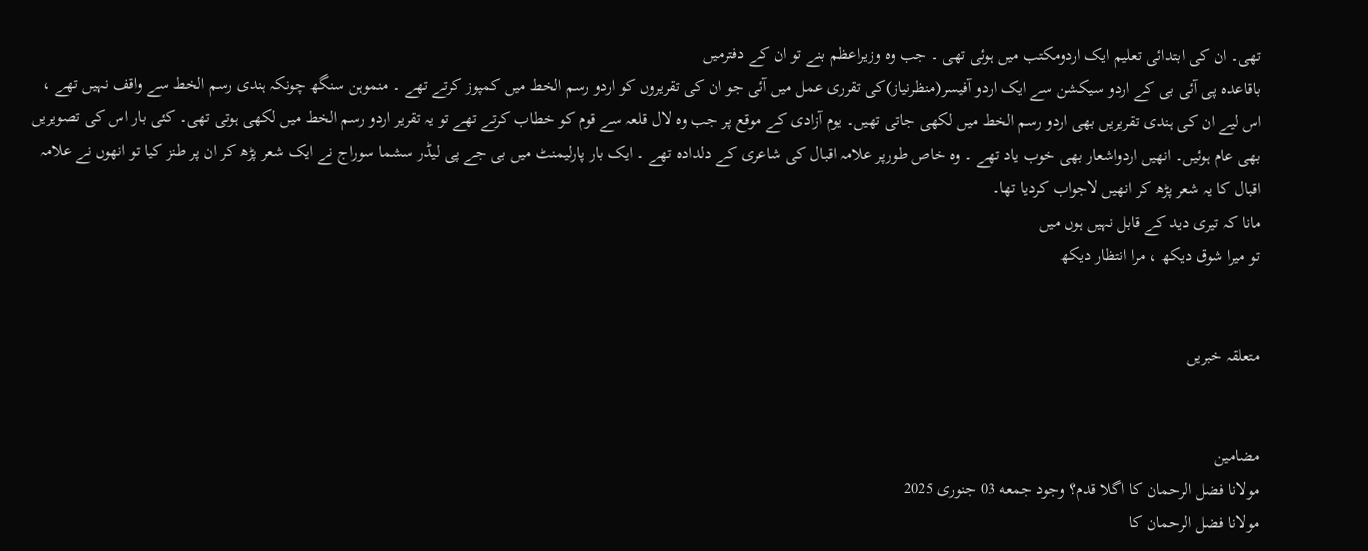تھی۔ ان کی ابتدائی تعلیم ایک اردومکتب میں ہوئی تھی ۔ جب وہ وزیراعظم بنے تو ان کے دفترمیں
باقاعدہ پی آئی بی کے اردو سیکشن سے ایک اردو آفیسر(منظرنیاز)کی تقرری عمل میں آئی جو ان کی تقریروں کو اردو رسم الخط میں کمپوز کرتے تھے ۔ منموہن سنگھ چونکہ ہندی رسم الخط سے واقف نہیں تھے ، اس لیے ان کی ہندی تقریریں بھی اردو رسم الخط میں لکھی جاتی تھیں۔ یوم آزادی کے موقع پر جب وہ لال قلعہ سے قوم کو خطاب کرتے تھے تو یہ تقریر اردو رسم الخط میں لکھی ہوتی تھی۔ کئی بار اس کی تصویریں بھی عام ہوئیں۔ انھیں اردواشعار بھی خوب یاد تھے ۔ وہ خاص طورپر علامہ اقبال کی شاعری کے دلدادہ تھے ۔ ایک بار پارلیمنٹ میں بی جے پی لیڈر سشما سوراج نے ایک شعر پڑھ کر ان پر طنز کیا تو انھوں نے علامہ اقبال کا یہ شعر پڑھ کر انھیں لاجواب کردیا تھا۔
مانا کہ تیری دید کے قابل نہیں ہوں میں
تو میرا شوق دیکھ ، مرا انتظار دیکھ


متعلقہ خبریں


مضامین
مولانا فضل الرحمان کا اگلا قدم؟ وجود جمعه 03 جنوری 2025
مولانا فضل الرحمان کا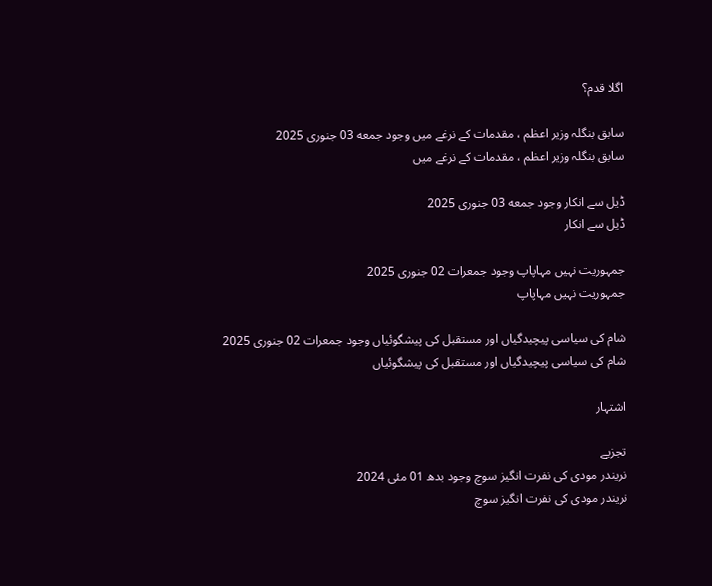اگلا قدم؟

سابق بنگلہ وزیر اعظم ، مقدمات کے نرغے میں وجود جمعه 03 جنوری 2025
سابق بنگلہ وزیر اعظم ، مقدمات کے نرغے میں

ڈیل سے انکار وجود جمعه 03 جنوری 2025
ڈیل سے انکار

جمہوریت نہیں مہاپاپ وجود جمعرات 02 جنوری 2025
جمہوریت نہیں مہاپاپ

شام کی سیاسی پیچیدگیاں اور مستقبل کی پیشگوئیاں وجود جمعرات 02 جنوری 2025
شام کی سیاسی پیچیدگیاں اور مستقبل کی پیشگوئیاں

اشتہار

تجزیے
نریندر مودی کی نفرت انگیز سوچ وجود بدھ 01 مئی 2024
نریندر مودی کی نفرت انگیز سوچ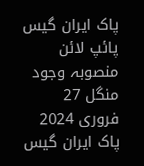پاک ایران گیس پائپ لائن منصوبہ وجود منگل 27 فروری 2024
پاک ایران گیس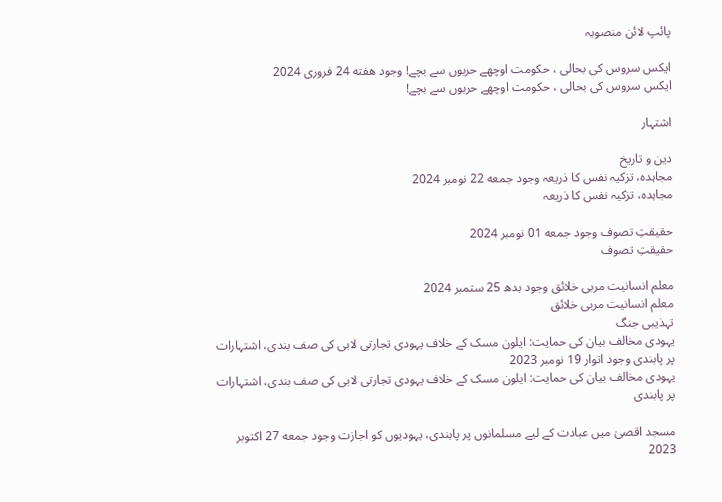پائپ لائن منصوبہ

ایکس سروس کی بحالی ، حکومت اوچھے حربوں سے بچے! وجود هفته 24 فروری 2024
ایکس سروس کی بحالی ، حکومت اوچھے حربوں سے بچے!

اشتہار

دین و تاریخ
مجاہدہ، تزکیہ نفس کا ذریعہ وجود جمعه 22 نومبر 2024
مجاہدہ، تزکیہ نفس کا ذریعہ

حقیقتِ تصوف وجود جمعه 01 نومبر 2024
حقیقتِ تصوف

معلم انسانیت مربی خلائق وجود بدھ 25 ستمبر 2024
معلم انسانیت مربی خلائق
تہذیبی جنگ
یہودی مخالف بیان کی حمایت: ایلون مسک کے خلاف یہودی تجارتی لابی کی صف بندی، اشتہارات پر پابندی وجود اتوار 19 نومبر 2023
یہودی مخالف بیان کی حمایت: ایلون مسک کے خلاف یہودی تجارتی لابی کی صف بندی، اشتہارات پر پابندی

مسجد اقصیٰ میں عبادت کے لیے مسلمانوں پر پابندی، یہودیوں کو اجازت وجود جمعه 27 اکتوبر 2023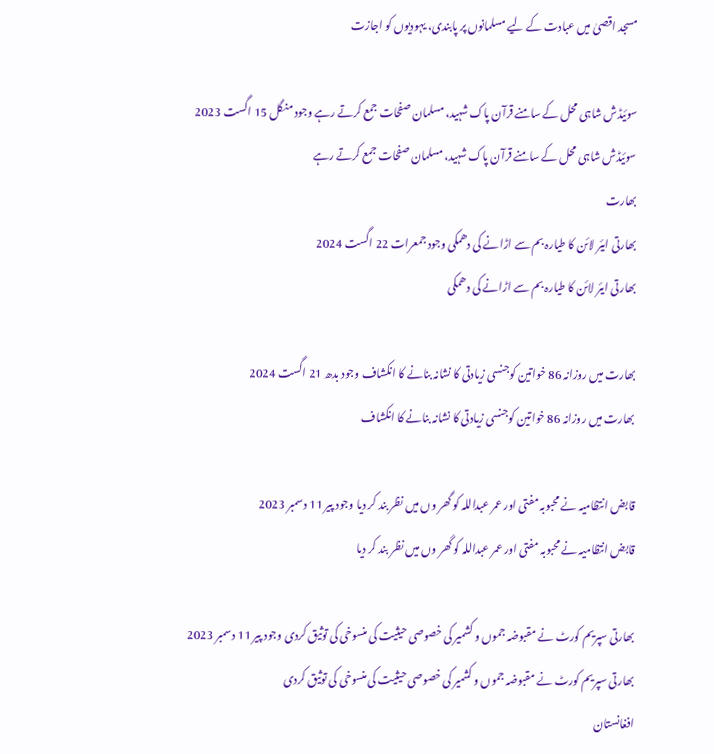مسجد اقصیٰ میں عبادت کے لیے مسلمانوں پر پابندی، یہودیوں کو اجازت

سوئیڈش شاہی محل کے سامنے قرآن پاک شہید، مسلمان صفحات جمع کرتے رہے وجود منگل 15 اگست 2023
سوئیڈش شاہی محل کے سامنے قرآن پاک شہید، مسلمان صفحات جمع کرتے رہے
بھارت
بھارتی ایئر لائن کا طیارہ بم سے اڑانے کی دھمکی وجود جمعرات 22 اگست 2024
بھارتی ایئر لائن کا طیارہ بم سے اڑانے کی دھمکی

بھارت میں روزانہ 86 خواتین کوجنسی زیادتی کا نشانہ بنانے کا انکشاف وجود بدھ 21 اگست 2024
بھارت میں روزانہ 86 خواتین کوجنسی زیادتی کا نشانہ بنانے کا انکشاف

قابض انتظامیہ نے محبوبہ مفتی اور عمر عبداللہ کو گھر وں میں نظر بند کر دیا وجود پیر 11 دسمبر 2023
قابض انتظامیہ نے محبوبہ مفتی اور عمر عبداللہ کو گھر وں میں نظر بند کر دیا

بھارتی سپریم کورٹ نے مقبوضہ جموں و کشمیر کی خصوصی حیثیت کی منسوخی کی توثیق کردی وجود پیر 11 دسمبر 2023
بھارتی سپریم کورٹ نے مقبوضہ جموں و کشمیر کی خصوصی حیثیت کی منسوخی کی توثیق کردی
افغانستان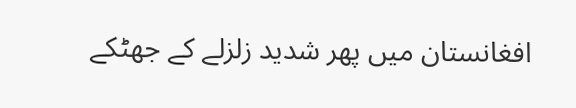افغانستان میں پھر شدید زلزلے کے جھٹکے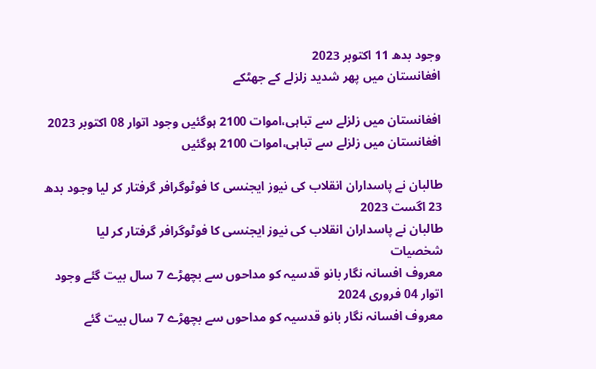وجود بدھ 11 اکتوبر 2023
افغانستان میں پھر شدید زلزلے کے جھٹکے

افغانستان میں زلزلے سے تباہی،اموات 2100 ہوگئیں وجود اتوار 08 اکتوبر 2023
افغانستان میں زلزلے سے تباہی،اموات 2100 ہوگئیں

طالبان نے پاسداران انقلاب کی نیوز ایجنسی کا فوٹوگرافر گرفتار کر لیا وجود بدھ 23 اگست 2023
طالبان نے پاسداران انقلاب کی نیوز ایجنسی کا فوٹوگرافر گرفتار کر لیا
شخصیات
معروف افسانہ نگار بانو قدسیہ کو مداحوں سے بچھڑے 7 سال بیت گئے وجود اتوار 04 فروری 2024
معروف افسانہ نگار بانو قدسیہ کو مداحوں سے بچھڑے 7 سال بیت گئے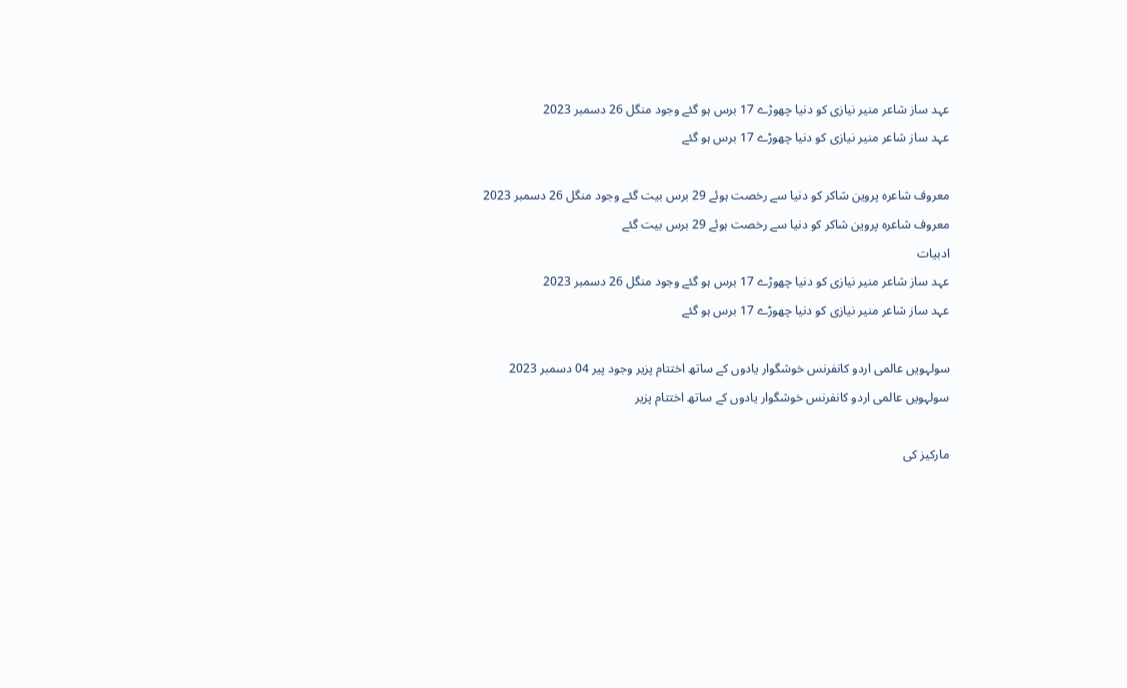عہد ساز شاعر منیر نیازی کو دنیا چھوڑے 17 برس ہو گئے وجود منگل 26 دسمبر 2023
عہد ساز شاعر منیر نیازی کو دنیا چھوڑے 17 برس ہو گئے

معروف شاعرہ پروین شاکر کو دنیا سے رخصت ہوئے 29 برس بیت گئے وجود منگل 26 دسمبر 2023
معروف شاعرہ پروین شاکر کو دنیا سے رخصت ہوئے 29 برس بیت گئے
ادبیات
عہد ساز شاعر منیر نیازی کو دنیا چھوڑے 17 برس ہو گئے وجود منگل 26 دسمبر 2023
عہد ساز شاعر منیر نیازی کو دنیا چھوڑے 17 برس ہو گئے

سولہویں عالمی اردو کانفرنس خوشگوار یادوں کے ساتھ اختتام پزیر وجود پیر 04 دسمبر 2023
سولہویں عالمی اردو کانفرنس خوشگوار یادوں کے ساتھ اختتام پزیر

مارکیز کی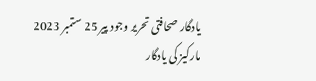یادگار صحافتی تحریر وجود پیر 25 ستمبر 2023
مارکیز کی یادگار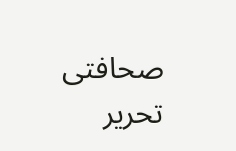صحافتی تحریر